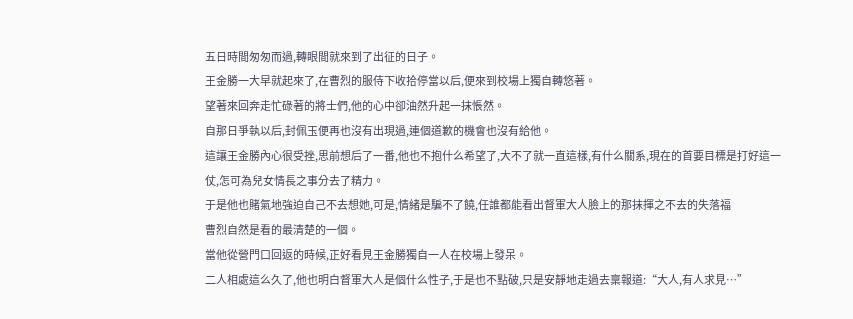五日時間匆匆而過,轉眼間就來到了出征的日子。
王金勝一大早就起來了,在曹烈的服侍下收拾停當以后,便來到校場上獨自轉悠著。
望著來回奔走忙碌著的將士們,他的心中卻油然升起一抹悵然。
自那日爭執以后,封佩玉便再也沒有出現過,連個道歉的機會也沒有給他。
這讓王金勝內心很受挫,思前想后了一番,他也不抱什么希望了,大不了就一直這樣,有什么關系,現在的首要目標是打好這一仗,怎可為兒女情長之事分去了精力。
于是他也賭氣地強迫自己不去想她,可是,情緒是騙不了饒,任誰都能看出督軍大人臉上的那抹揮之不去的失落福
曹烈自然是看的最清楚的一個。
當他從營門口回返的時候,正好看見王金勝獨自一人在校場上發呆。
二人相處這么久了,他也明白督軍大人是個什么性子,于是也不點破,只是安靜地走過去稟報道:“大人,有人求見…”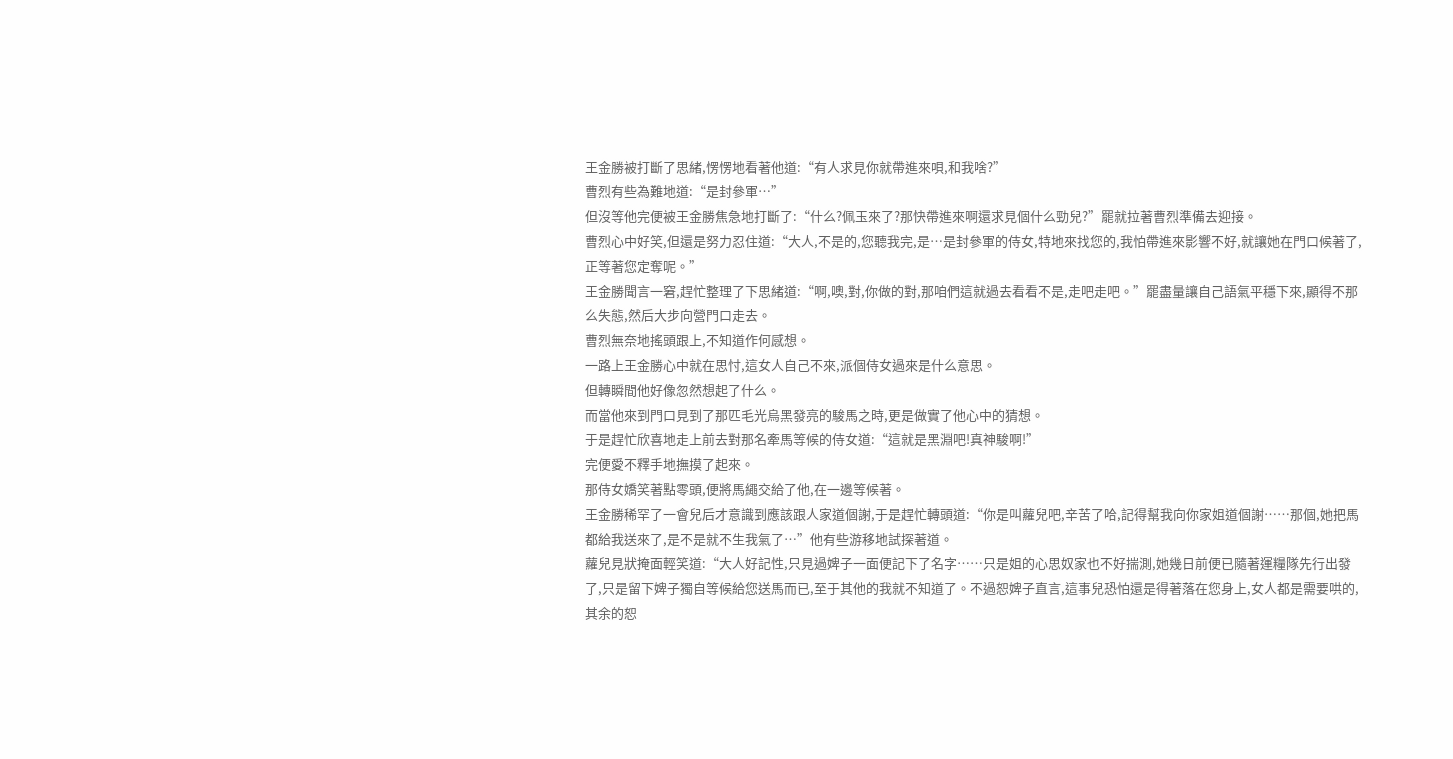王金勝被打斷了思緒,愣愣地看著他道:“有人求見你就帶進來唄,和我啥?”
曹烈有些為難地道:“是封參軍…”
但沒等他完便被王金勝焦急地打斷了:“什么?佩玉來了?那快帶進來啊還求見個什么勁兒?”罷就拉著曹烈準備去迎接。
曹烈心中好笑,但還是努力忍住道:“大人,不是的,您聽我完,是…是封參軍的侍女,特地來找您的,我怕帶進來影響不好,就讓她在門口候著了,正等著您定奪呢。”
王金勝聞言一窘,趕忙整理了下思緒道:“啊,噢,對,你做的對,那咱們這就過去看看不是,走吧走吧。”罷盡量讓自己語氣平穩下來,顯得不那么失態,然后大步向營門口走去。
曹烈無奈地搖頭跟上,不知道作何感想。
一路上王金勝心中就在思忖,這女人自己不來,派個侍女過來是什么意思。
但轉瞬間他好像忽然想起了什么。
而當他來到門口見到了那匹毛光烏黑發亮的駿馬之時,更是做實了他心中的猜想。
于是趕忙欣喜地走上前去對那名牽馬等候的侍女道:“這就是黑淵吧!真神駿啊!”
完便愛不釋手地撫摸了起來。
那侍女嬌笑著點零頭,便將馬繩交給了他,在一邊等候著。
王金勝稀罕了一會兒后才意識到應該跟人家道個謝,于是趕忙轉頭道:“你是叫蘿兒吧,辛苦了哈,記得幫我向你家姐道個謝……那個,她把馬都給我送來了,是不是就不生我氣了…”他有些游移地試探著道。
蘿兒見狀掩面輕笑道:“大人好記性,只見過婢子一面便記下了名字……只是姐的心思奴家也不好揣測,她幾日前便已隨著運糧隊先行出發了,只是留下婢子獨自等候給您送馬而已,至于其他的我就不知道了。不過恕婢子直言,這事兒恐怕還是得著落在您身上,女人都是需要哄的,其余的恕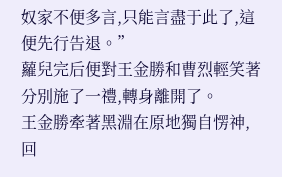奴家不便多言,只能言盡于此了,這便先行告退。”
蘿兒完后便對王金勝和曹烈輕笑著分別施了一禮,轉身離開了。
王金勝牽著黑淵在原地獨自愣神,回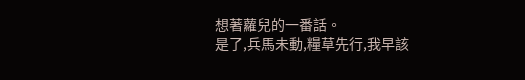想著蘿兒的一番話。
是了,兵馬未動,糧草先行,我早該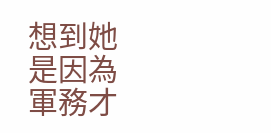想到她是因為軍務才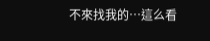不來找我的…這么看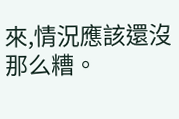來,情況應該還沒那么糟。